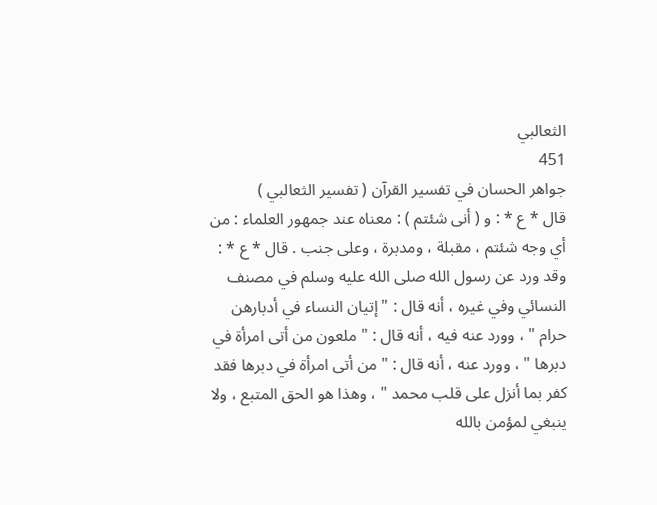الثعالبي
451
جواهر الحسان في تفسير القرآن ( تفسير الثعالبي )
قال * ع * : و ( أنى شئتم ) : معناه عند جمهور العلماء : من أي وجه شئتم ، مقبلة ، ومدبرة ، وعلى جنب . قال * ع * : وقد ورد عن رسول الله صلى الله عليه وسلم في مصنف النسائي وفي غيره ، أنه قال : " إتيان النساء في أدبارهن حرام " ، وورد عنه فيه ، أنه قال : " ملعون من أتى امرأة في دبرها " ، وورد عنه ، أنه قال : " من أتى امرأة في دبرها فقد كفر بما أنزل على قلب محمد " ، وهذا هو الحق المتبع ، ولا ينبغي لمؤمن بالله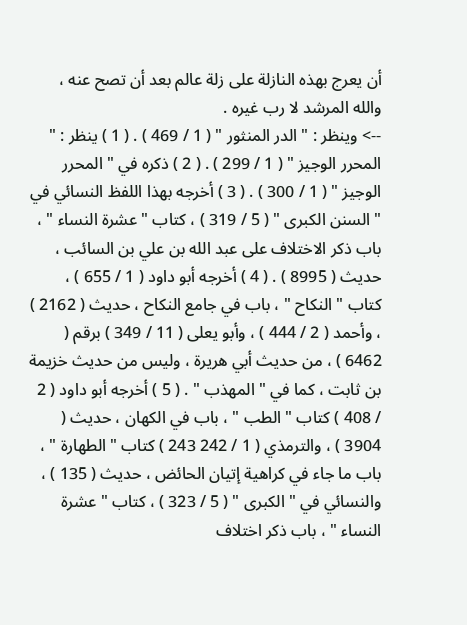أن يعرج بهذه النازلة على زلة عالم بعد أن تصح عنه ، والله المرشد لا رب غيره .
--> وينظر : " الدر المنثور " ( 1 / 469 ) . ( 1 ) ينظر : " المحرر الوجيز " ( 1 / 299 ) . ( 2 ) ذكره في " المحرر الوجيز " ( 1 / 300 ) . ( 3 ) أخرجه بهذا اللفظ النسائي في " السنن الكبرى " ( 5 / 319 ) ، كتاب " عشرة النساء " ، باب ذكر الاختلاف على عبد الله بن علي بن السائب ، حديث ( 8995 ) . ( 4 ) أخرجه أبو داود ( 1 / 655 ) ، كتاب " النكاح " ، باب في جامع النكاح ، حديث ( 2162 ) ، وأحمد ( 2 / 444 ) ، وأبو يعلى ( 11 / 349 ) برقم ( 6462 ) ، من حديث أبي هريرة ، وليس من حديث خزيمة بن ثابت ، كما في " المهذب " . ( 5 ) أخرجه أبو داود ( 2 / 408 ) كتاب " الطب " ، باب في الكهان ، حديث ( 3904 ) ، والترمذي ( 1 / 242 243 ) كتاب " الطهارة " ، باب ما جاء في كراهية إتيان الحائض ، حديث ( 135 ) ، والنسائي في " الكبرى " ( 5 / 323 ) ، كتاب " عشرة النساء " ، باب ذكر اختلاف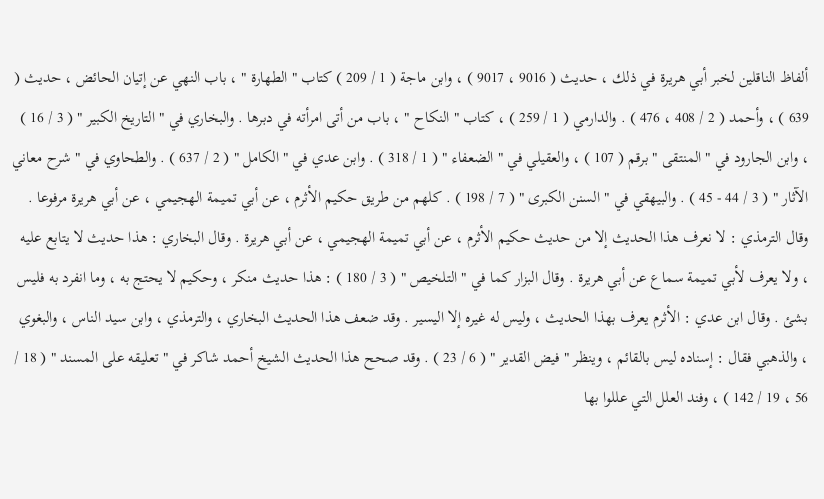ألفاظ الناقلين لخبر أبي هريرة في ذلك ، حديث ( 9016 ، 9017 ) ، وابن ماجة ( 1 / 209 ) كتاب " الطهارة " ، باب النهي عن إتيان الحائض ، حديث ( 639 ) ، وأحمد ( 2 / 408 ، 476 ) . والدارمي ( 1 / 259 ) ، كتاب " النكاح " ، باب من أتى امرأته في دبرها . والبخاري في " التاريخ الكبير " ( 3 / 16 ) ، وابن الجارود في " المنتقى " برقم ( 107 ) ، والعقيلي في " الضعفاء " ( 1 / 318 ) . وابن عدي في " الكامل " ( 2 / 637 ) . والطحاوي في " شرح معاني الآثار " ( 3 / 44 - 45 ) . والبيهقي في " السنن الكبرى " ( 7 / 198 ) . كلهم من طريق حكيم الأثرم ، عن أبي تميمة الهجيمي ، عن أبي هريرة مرفوعا . وقال الترمذي : لا نعرف هذا الحديث إلا من حديث حكيم الأثرم ، عن أبي تميمة الهجيمي ، عن أبي هريرة . وقال البخاري : هذا حديث لا يتابع عليه ، ولا يعرف لأبي تميمة سماع عن أبي هريرة . وقال البزار كما في " التلخيص " ( 3 / 180 ) : هذا حديث منكر ، وحكيم لا يحتج به ، وما انفرد به فليس بشئ . وقال ابن عدي : الأثرم يعرف بهذا الحديث ، وليس له غيره إلا اليسير . وقد ضعف هذا الحديث البخاري ، والترمذي ، وابن سيد الناس ، والبغوي ، والذهبي فقال : إسناده ليس بالقائم ، وينظر " فيض القدير " ( 6 / 23 ) . وقد صحح هذا الحديث الشيخ أحمد شاكر في " تعليقه على المسند " ( 18 / 56 ، 19 / 142 ) ، وفند العلل التي عللوا بها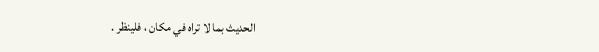الحديث بما لا تراه في مكان ، فلينظر .